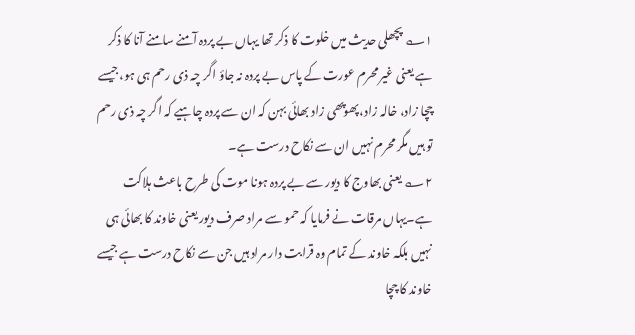۱؎ پچھلی حدیث میں خلوت کا ذکر تھا یہاں بے پردہ آمنے سامنے آنا کا ذکر ہے یعنی غیر محرم عورت کے پاس بے پردہ نہ جاؤ اگر چہ ذی رحم ہی ہو،جیسے چچا زاد، خالہ زاد،پھوپھی زاد بھائی بہن کہ ان سے پردہ چاہیے کہ اگر چہ ذی رحم تو ہیں مگر محرم نہیں ان سے نکاح درست ہے۔
۲؎ یعنی بھاوج کا دیور سے بے پردہ ہونا موت کی طرح باعث ہلاکت ہے۔یہاں مرقات نے فرمایا کہ حمو سے مراد صرف دیور یعنی خاوند کا بھائی ہی نہیں بلکہ خاوند کے تمام وہ قرابت دار مراد ہیں جن سے نکاح درست ہے جیسے خاوند کا چچا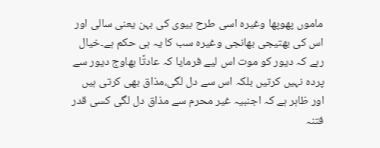ماموں پھوپھا وغیرہ اسی طرح بیوی کی بہن یعنی سالی اور اس کی بھتیجی بھانجی وغیرہ سب کا یہ ہی حکم ہے۔خیال رہے کہ دیور کو موت اس لیے فرمایا کہ عادتًا بھاوج دیور سے پردہ نہیں کرتیں بلکہ اس سے دل لگی،مذاق بھی کرتی ہیں اور ظاہر ہے کہ اجنبیہ غیر محرم سے مذاق دل لگی کسی قدر فتنہ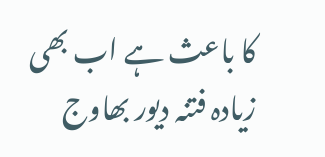کا باعث ہے اب بھی زیادہ فتنہ دیور بھاوج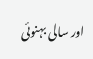اور سالی بہنوئی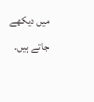میں دیکھے جاتے ہیں۔